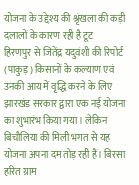योजना के उद्देश्य की श्रृंखला की कड़ी दलालों के कारण रही है टूट
हिरणपुर से जितेंद्र यदुवंशी की रिपोर्ट
(पाकुड़) किसानों के कल्याण एवं उनकी आय में वृद्धि करने के लिए झारखंड सरकार द्वारा एक नई योजना का शुभारंभ किया गया। लेकिन बिचौलिया की मिली भगत से यह योजना अपना दम तोड़ रही हैं। बिरसा हरित ग्राम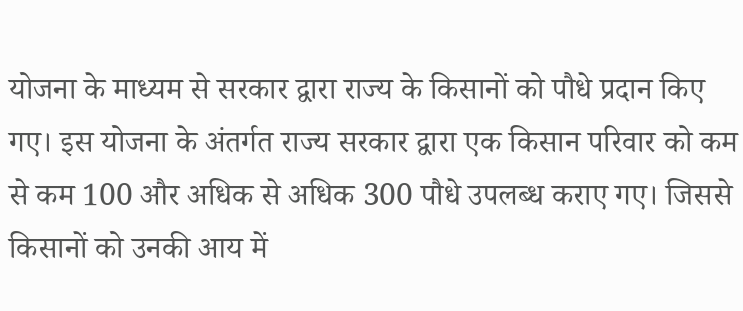योजना के माध्यम से सरकार द्वारा राज्य के किसानों को पौधे प्रदान किए गए। इस योजना के अंतर्गत राज्य सरकार द्वारा एक किसान परिवार को कम से कम 100 और अधिक से अधिक 300 पौधे उपलब्ध कराए गए। जिससे किसानों को उनकी आय में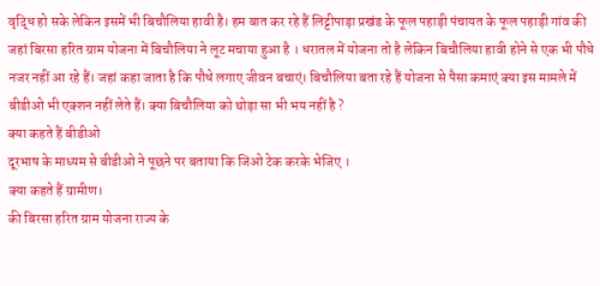वृद्धि हो सके लेकिन इसमें भी बिचौलिया हावी है। हम बात कर रहे हैं लिट्टीपाड़ा प्रखंड के फूल पहाड़ी पंचायत के फूल पहाड़ी गांव की जहां बिरसा हरित ग्राम योजना में बिचौलिया ने लूट मचाया हुआ है । धरातल में योजना तो है लेकिन बिचौलिया हावी होने से एक भी पौधे नजर नहीं आ रहे हैं। जहां कहा जाता है कि पौधे लगाए जीवन बचाएं। बिचौलिया बता रहे हैं योजना से पैसा कमाएं क्या इस मामले में बीडीओ भी एक्शन नहीं लेते हैं। क्या बिचौलिया को थोड़ा सा भी भय नहीं है ?
क्या कहते हैं बीडीओ
दूरभाष के माध्यम से बीडीओ ने पूछने पर बताया कि जिओ टेक करके भेजिए ।
क्या कहते हैं ग्रामीण।
की बिरसा हरित ग्राम योजना राज्य के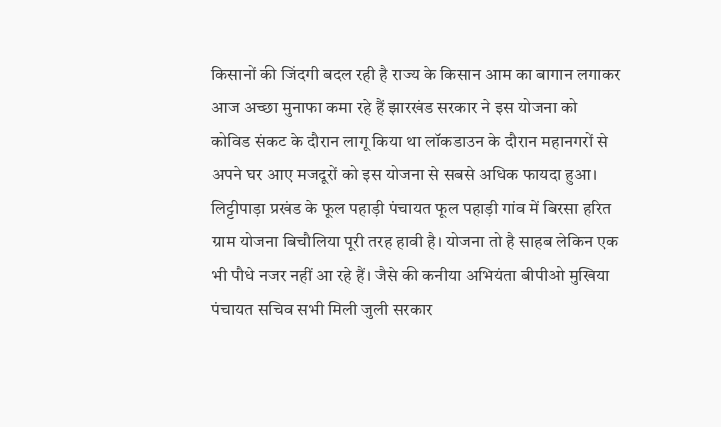किसानों की जिंदगी बदल रही है राज्य के किसान आम का बागान लगाकर आज अच्छा मुनाफा कमा रहे हैं झारखंड सरकार ने इस योजना को कोविड संकट के दौरान लागू किया था लॉकडाउन के दौरान महानगरों से अपने घर आए मजदूरों को इस योजना से सबसे अधिक फायदा हुआ। लिट्टीपाड़ा प्रखंड के फूल पहाड़ी पंचायत फूल पहाड़ी गांव में बिरसा हरित ग्राम योजना बिचौलिया पूरी तरह हावी है। योजना तो है साहब लेकिन एक भी पौधे नजर नहीं आ रहे हैं। जैसे की कनीया अभियंता बीपीओ मुखिया पंचायत सचिव सभी मिली जुली सरकार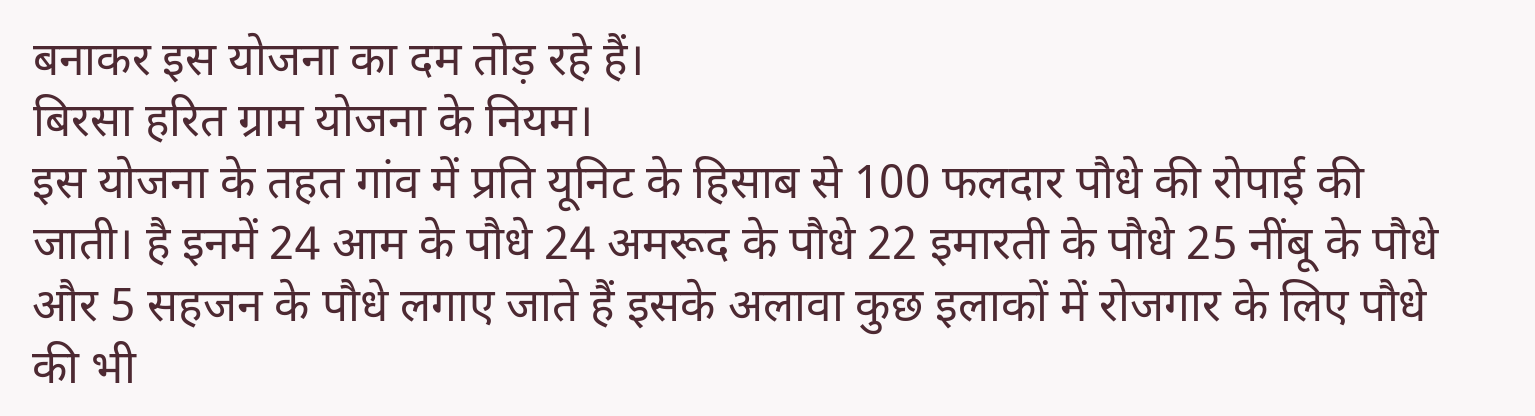बनाकर इस योजना का दम तोड़ रहे हैं।
बिरसा हरित ग्राम योजना के नियम।
इस योजना के तहत गांव में प्रति यूनिट के हिसाब से 100 फलदार पौधे की रोपाई की जाती। है इनमें 24 आम के पौधे 24 अमरूद के पौधे 22 इमारती के पौधे 25 नींबू के पौधे और 5 सहजन के पौधे लगाए जाते हैं इसके अलावा कुछ इलाकों में रोजगार के लिए पौधे की भी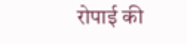रोपाई की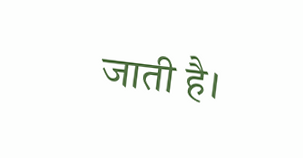जाती है।